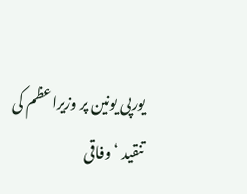یورپی یونین پر وزیراعظم کی تنقید ‘ وفاقی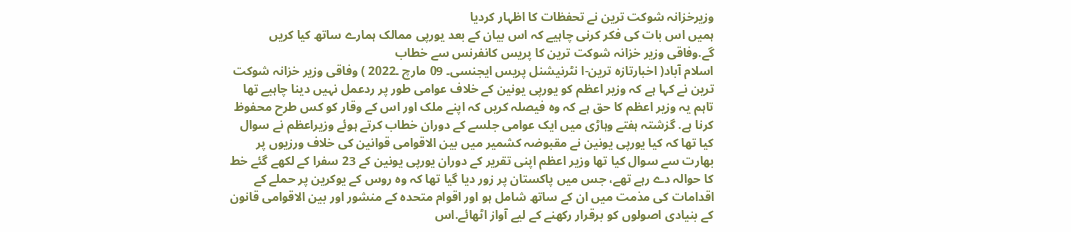وزیرخزانہ شوکت ترین نے تحفظات کا اظہار کردیا
ہمیں اس بات کی فکر کرنی چاہیے کہ اس بیان کے بعد یورپی ممالک ہمارے ساتھ کیا کریں گے.وفاقی وزیر خزانہ شوکت ترین کا پریس کانفرنس سے خطاب
اسلام آباد( اخبارتازہ ترین-ا نٹرنیشنل پریس ایجنسی۔ 09 مارچ ۔2022 ) وفاقی وزیر خزانہ شوکت ترین نے کہا ہے کہ وزیر اعظم کو یورپی یونین کے خلاف عوامی طور پر ردعمل نہیں دینا چاہیے تھا تاہم یہ وزیر اعظم کا حق ہے کہ وہ فیصلہ کریں کہ اپنے ملک اور اس کے وقار کو کس طرح محفوظ کرنا ہے. گزشتہ ہفتے وہاڑی میں ایک عوامی جلسے کے دوران خطاب کرتے ہوئے وزیراعظم نے سوال کیا تھا کہ کیا یورپی یونین نے مقبوضہ کشمیر میں بین الاقوامی قوانین کی خلاف ورزیوں پر بھارت سے سوال کیا تھا وزیر اعظم اپنی تقریر کے دوران یورپی یونین کے 23 سفرا کے لکھے گئے خط کا حوالہ دے رہے تھے، جس میں پاکستان پر زور دیا گیا تھا کہ وہ روس کے یوکرین پر حملے کے اقدامات کی مذمت میں ان کے ساتھ شامل ہو اور اقوام متحدہ کے منشور اور بین الاقوامی قانون کے بنیادی اصولوں کو برقرار رکھنے کے لیے آواز اٹھائے.اس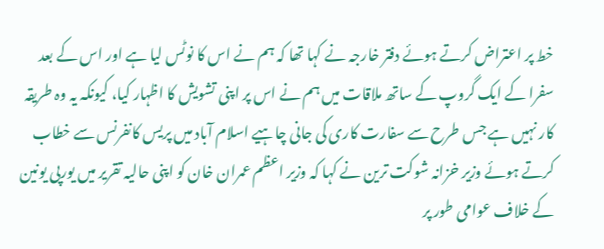خط پر اعتراض کرتے ہوئے دفتر خارجہ نے کہا تھا کہ ہم نے اس کا نوٹس لیا ہے اور اس کے بعد سفرا کے ایک گروپ کے ساتھ ملاقات میں ہم نے اس پر اپنی تشویش کا اظہار کیا، کیونکہ یہ وہ طریقہ کار نہیں ہے جس طرح سے سفارت کاری کی جانی چاہیے اسلام آباد میں پریس کانفرنس سے خطاب کرتے ہوئے وزیر خزانہ شوکت ترین نے کہا کہ وزیر اعظم عمران خان کو اپنی حالیہ تقریر میں یورپی یونین کے خلاف عوامی طور پر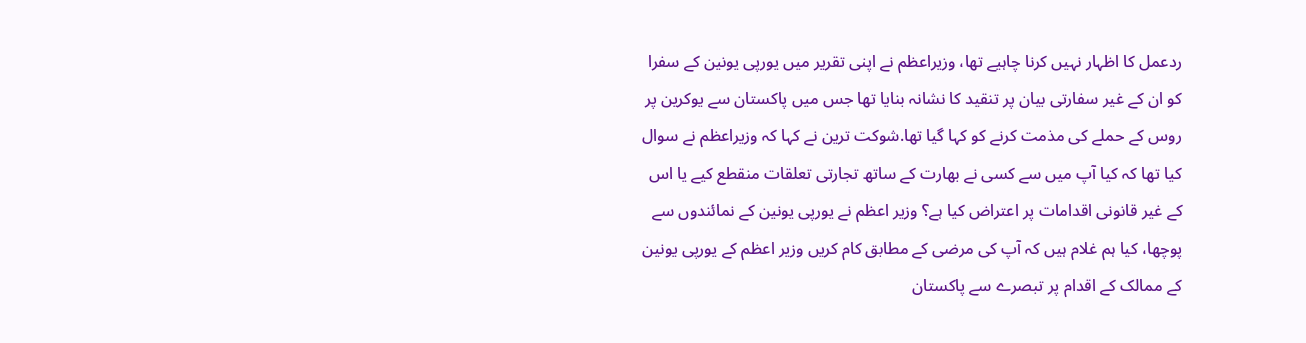ردعمل کا اظہار نہیں کرنا چاہیے تھا، وزیراعظم نے اپنی تقریر میں یورپی یونین کے سفرا کو ان کے غیر سفارتی بیان پر تنقید کا نشانہ بنایا تھا جس میں پاکستان سے یوکرین پر روس کے حملے کی مذمت کرنے کو کہا گیا تھا.شوکت ترین نے کہا کہ وزیراعظم نے سوال کیا تھا کہ کیا آپ میں سے کسی نے بھارت کے ساتھ تجارتی تعلقات منقطع کیے یا اس کے غیر قانونی اقدامات پر اعتراض کیا ہے؟ وزیر اعظم نے یورپی یونین کے نمائندوں سے پوچھا، کیا ہم غلام ہیں کہ آپ کی مرضی کے مطابق کام کریں وزیر اعظم کے یورپی یونین کے ممالک کے اقدام پر تبصرے سے پاکستان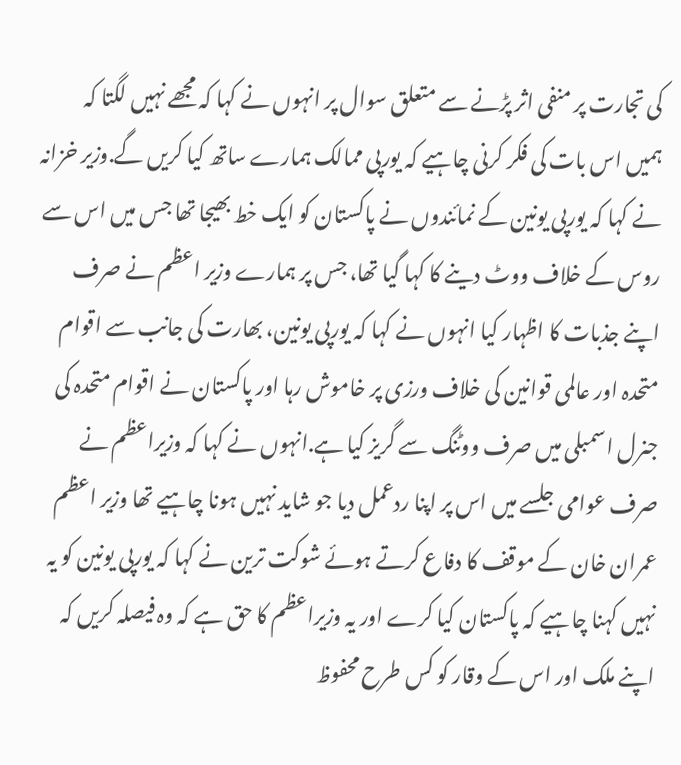کی تجارت پر منفی اثر پڑنے سے متعلق سوال پر انہوں نے کہا کہ مجھے نہیں لگتا کہ ہمیں اس بات کی فکر کرنی چاہیے کہ یورپی ممالک ہمارے ساتھ کیا کریں گے.وزیر خزانہ نے کہا کہ یورپی یونین کے نمائندوں نے پاکستان کو ایک خط بھیجا تھا جس میں اس سے روس کے خلاف ووٹ دینے کا کہا گیا تھا، جس پر ہمارے وزیر اعظم نے صرف اپنے جذبات کا اظہار کیا انہوں نے کہا کہ یورپی یونین، بھارت کی جانب سے اقوام متحدہ اور عالمی قوانین کی خلاف ورزی پر خاموش رہا اور پاکستان نے اقوام متحدہ کی جنرل اسمبلی میں صرف ووٹنگ سے گریز کیا ہے.انہوں نے کہا کہ وزیراعظم نے صرف عوامی جلسے میں اس پر اپنا ردعمل دیا جو شاید نہیں ہونا چاہیے تھا وزیر اعظم عمران خان کے موقف کا دفاع کرتے ہوئے شوکت ترین نے کہا کہ یورپی یونین کو یہ نہیں کہنا چاہیے کہ پاکستان کیا کرے اور یہ وزیراعظم کا حق ہے کہ وہ فیصلہ کریں کہ اپنے ملک اور اس کے وقار کو کس طرح محفوظ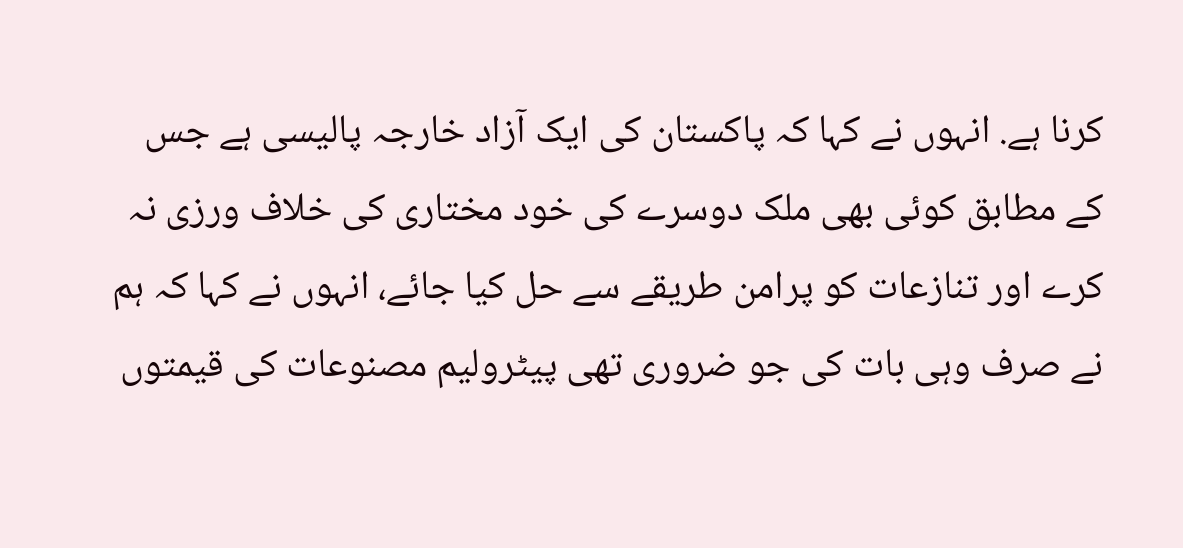کرنا ہے. انہوں نے کہا کہ پاکستان کی ایک آزاد خارجہ پالیسی ہے جس کے مطابق کوئی بھی ملک دوسرے کی خود مختاری کی خلاف ورزی نہ کرے اور تنازعات کو پرامن طریقے سے حل کیا جائے، انہوں نے کہا کہ ہم نے صرف وہی بات کی جو ضروری تھی پیٹرولیم مصنوعات کی قیمتوں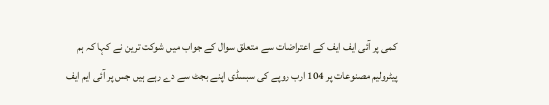کمی پر آئی ایف ایف کے اعتراضات سے متعلق سوال کے جواب میں شوکت ترین نے کہا کہ ہم پیٹرولیم مصنوعات پر 104 ارب روپے کی سبسڈی اپنے بجٹ سے دے رہے ہیں جس پر آئی ایم ایف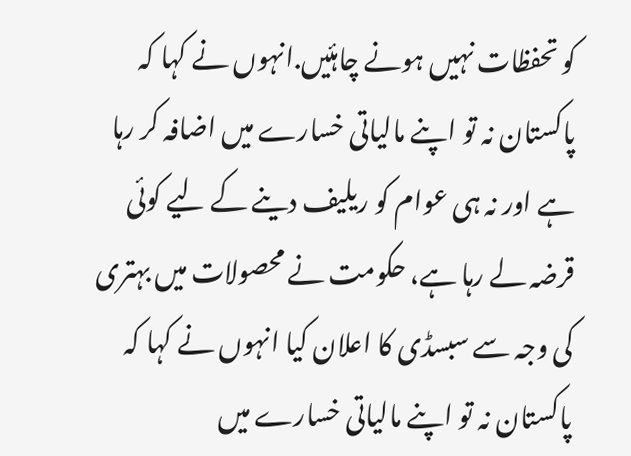کو تحفظات نہیں ہونے چاہئیں.انہوں نے کہا کہ پاکستان نہ تو اپنے مالیاتی خسارے میں اضافہ کر رہا ہے اور نہ ہی عوام کو ریلیف دینے کے لیے کوئی قرضہ لے رہا ہے، حکومت نے محصولات میں بہتری کی وجہ سے سبسڈی کا اعلان کیا انہوں نے کہا کہ پاکستان نہ تو اپنے مالیاتی خسارے میں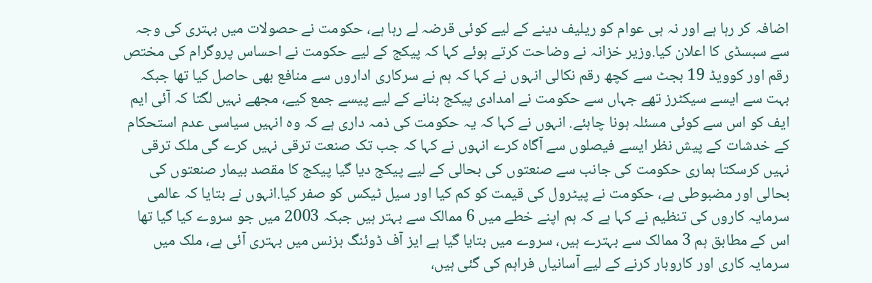اضافہ کر رہا ہے اور نہ ہی عوام کو ریلیف دینے کے لیے کوئی قرضہ لے رہا ہے، حکومت نے حصولات میں بہتری کی وجہ سے سبسڈی کا اعلان کیا.وزیر خزانہ نے وضاحت کرتے ہوئے کہا کہ پیکج کے لیے حکومت نے احساس پروگرام کی مختص رقم اور کوویڈ 19 بجٹ سے کچھ رقم نکالی انہوں نے کہا کہ ہم نے سرکاری اداروں سے منافع بھی حاصل کیا تھا جبکہ بہت سے ایسے سیکٹرز تھے جہاں سے حکومت نے امدادی پیکج بنانے کے لیے پیسے جمع کیے، مجھے نہیں لگتا کہ آئی ایم ایف کو اس سے کوئی مسئلہ ہونا چاہئے. انہوں نے کہا کہ یہ حکومت کی ذمہ داری ہے کہ وہ انہیں سیاسی عدم استحکام کے خدشات کے پیش نظر ایسے فیصلوں سے آگاہ کرے انہوں نے کہا کہ جب تک صنعت ترقی نہیں کرے گی ملک ترقی نہیں کرسکتا ہماری حکومت کی جانب سے صنعتوں کی بحالی کے لیے پیکج دیا گیا پیکج کا مقصد بیمار صنعتوں کی بحالی اور مضبوطی ہے، حکومت نے پیٹرول کی قیمت کو کم کیا اور سیل ٹیکس کو صفر کیا.انہوں نے بتایا کہ عالمی سرمایہ کاروں کی تنظیم نے کہا ہے کہ ہم اپنے خطے میں 6 ممالک سے بہتر ہیں جبکہ 2003 میں جو سروے کیا گیا تھا اس کے مطابق ہم 3 ممالک سے بہترے ہیں، سروے میں بتایا گیا ہے ایز آف ڈوئنگ بزنس میں بہتری آئی ہے، ملک میں سرمایہ کاری اور کاروبار کرنے کے لیے آسانیاں فراہم کی گئی ہیں،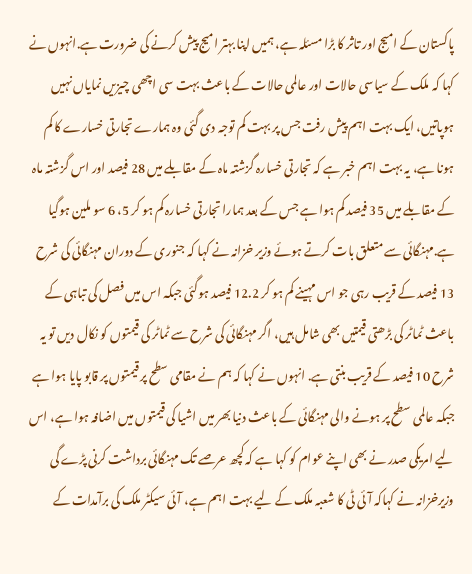پاکستان کے امیج اور تاثر کا بڑا مسئلہ ہے، ہمیں اپنا بہتر امیج پیش کرنے کی ضرورت ہے.انہوں نے کہا کہ ملک کے سیاسی حالات اور عالمی حالات کے باعث بہت سی اچھی چیزیں نمایاں نہیں ہوپاتیں، ایک بہت اہم پیش رفت جس پر بہت کم توجہ دی گئی وہ ہمارے تجارتی خسارے کا کم ہونا ہے، یہ بہت اہم خبر ہے کہ تجارتی خسارہ گزشتہ ماہ کے مقابلے میں 28 فیصد اور اس گزشتہ ماہ کے مقابلے میں 35 فیصد کم ہوا ہے جس کے بعد ہمارا تجارتی خسارہ کم ہو کر 5، 6 سو ملین ہوگیا ہے.مہنگائی سے متعلق بات کرتے ہوئے وزیر خزانہ نے کہا کہ جنوری کے دوران مہنگائی کی شرح 13 فیصد کے قریب رہی جو اس مہینے کم ہو کر 12.2 فیصد ہوگئی جبکہ اس میں فصل کی تباہی کے باعث ٹماٹر کی بڑھتی قیمتیں بھی شامل ہیں، اگر مہنگائی کی شرح سے ٹماٹر کی قیمتوں کو نکال دیں تو یہ شرح 10 فیصد کے قریب بنتی ہے. انہوں نے کہا کہ ہم نے مقامی سطح پر قیمتوں پر قابو پایا ہوا ہے جبکہ عالمی سطح پر ہونے والی مہنگائی کے باعث دنیا بھر میں اشیا کی قیمتوں میں اضافہ ہوا ہے، اس لیے امریکی صدر نے بھی اپنے عوام کو کہا ہے کہ کچھ عرصے تک مہنگائی برداشت کرنی پڑے گی وزیرخزانہ نے کہاکہ آئی ٹی کا شعبہ ملک کے لیے بہت اہم ہے، آئی سیکٹر ملک کی برآمدات کے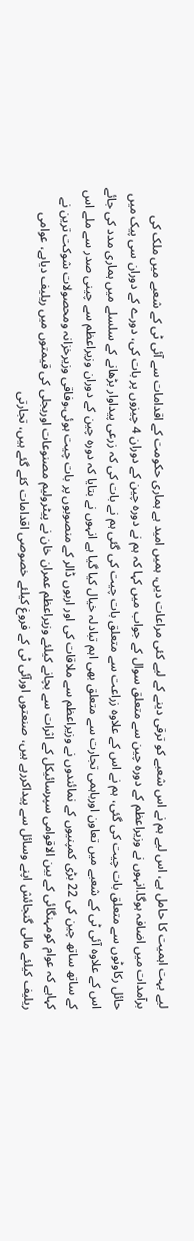لیے بہت اہمیت کا حامل ہے، اس لیے ہم نے اس شعبے کو ترقی دینے کے لیے کئی مراعات دیں، ہمیں امید ہے ہماری حکومت کے اقدامات سے آئی ٹی کے شعبے میں ملک کی برآمدات میں اضافہ ہوگا.انہوں نے وزیراعظم کے دورہ چین سے متعلق سوال کے جواب میں کہا کہ ہم نے دورہ چین کے دوران 4 چیزوں پر بات کی، دورے کے دوران سی پیک میں حائل رکاوٹوں سے متعلق بات چیت کی گئی، ہم نے اس کے علاوہ زراعت سے متعلق بات چیت کی گئی ہم نے بات کی کہ زرعی پیداوار بڑھانے کے سلسلے میں ہماری مدد کی جائے اس کے علاوہ آئی ٹی کے شعبے میں تعاون اورباہمی تجارت سے متعلق بھی اہم تبادلہ خیال کیا گیا ہے انہوں نے بتایا کہ دورہ چین کے دوران وزیراعظم سے چینی صدر سے ملے اس کے ساتھ ساتھ چین کی 22 بڑی کمپنیوں کے نمائندوں نے وزیراعظم سے ملاقات کی اور اربوں ڈالر کے منصوبوں پر بات چیت ہوئی.وفاقی وزیرخزانہ ومحصولات شوکت ترین نے کہاہے کہ عوام کومہنگائی کے بین الاقوامی سپرسائیکل کے اثرات سے بچانے کیلئے وزیراعظم عمران خان نے پیٹرولیم مصنوعات اوربجلی کی قیمتوں میں ریلیف دیاہے، عوامی ریلیف کیلئے مالی گنجائش اپنے وسائل سے پیداکررہے ہیں، صنعتوں اورآئی ٹی کے فروغ کیلئے خصوصی اقدامات کئے گئے ہیں، تجارتی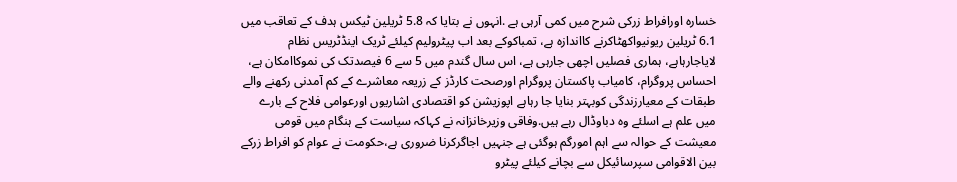خسارہ اورافراط زرکی شرح میں کمی آرہی ہے .انہوں نے بتایا کہ 5.8 ٹریلین ٹیکس ہدف کے تعاقب میں 6.1 ٹریلین ریونیواکھٹاکرنے کااندازہ ہے، تمباکوکے بعد اب پیٹرولیم کیلئے ٹریک اینڈٹریس نظام لایاجارہاہے، ہماری فصلیں اچھی جارہی ہے، اس سال گندم میں 5 سے 6 فیصدتک کی نموکاامکان ہے، احساس پروگرام، کامیاب پاکستان پروگرام اورصحت کارڈز کے زریعہ معاشرے کے کم آمدنی رکھنے والے طبقات کے معیارزندگی کوبہتر بنایا جا رہاہے اپوزیشن کو اقتصادی اشاریوں اورعوامی فلاح کے بارے میں علم ہے اسلئے وہ دباوڈال رہے ہیں.وفاقی وزیرخانزانہ نے کہاکہ سیاست کے ہنگام میں قومی معیشت کے حوالہ سے اہم امورگم ہوگئی ہے جنہیں اجاگرکرنا ضروری ہے،حکومت نے عوام کو افراط زرکے بین الاقوامی سپرسائیکل سے بچانے کیلئے پیٹرو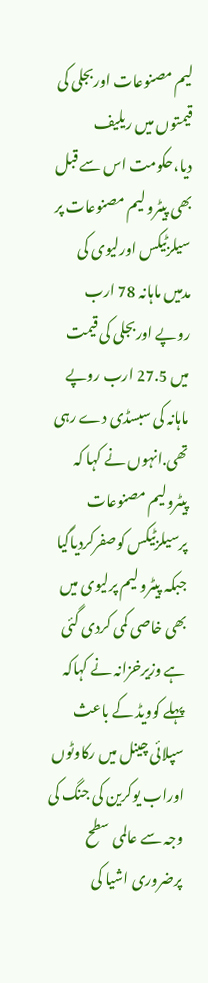لیم مصنوعات اوربجلی کی قیمتوں میں ریلیف دیا،حکومت اس سے قبل بھی پیٹرو لیم مصنوعات پر سیلزٹیکس اورلیوی کی مدمیں ماہانہ 78 ارب روپے اوربجلی کی قیمت میں 27.5 ارب روپے ماہانہ کی سبسڈی دے رہی تھی.انہوں نے کہا کہ پیٹرولیم مصنوعات پرسیلزٹیکس کوصفرکردیاگیا جبکہ پیٹرو لیم پرلیوی میں بھی خاصی کمی کردی گئی ہے وزیرخزانہ نے کہاکہ پہلے کوویڈ کے باعث سپلائی چینل میں رکاوٹوں اوراب یوکرین کی جنگ کی وجہ سے عالمی سطح پرضروری اشیا کی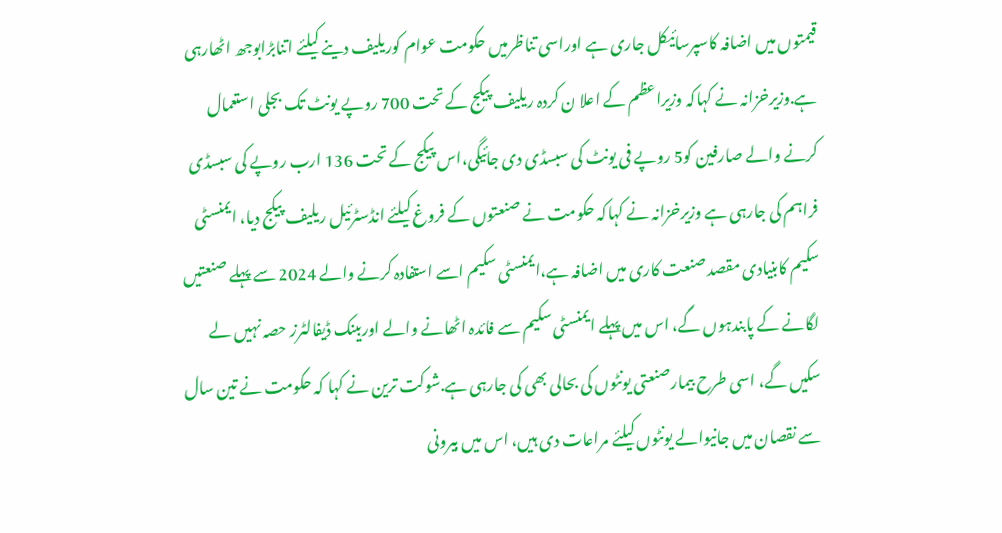قیمتوں میں اضافہ کاسپرسائیکل جاری ہے اوراسی تناظرمیں حکومت عوام کوریلیف دینے کیلئے اتنابڑابوجھ اٹھارہی ہے.وزیرخزانہ نے کہاکہ وزیراعظم کے اعلا ن کردہ ریلیف پیکج کے تحت 700 روپے یونٹ تک بجلی استعمال کرنے والے صارفین کو5 روپے فی یونٹ کی سبسڈی دی جائیگی،اس پیکج کے تحت 136 ارب روپے کی سبسڈی فراہم کی جارہی ہے وزیرخزانہ نے کہاکہ حکومت نے صنعتوں کے فروغ کیلئے انڈسٹرئیل ریلیف پیکج دیا، ایمنسٹی سکیم کابنیادی مقصد صنعت کاری میں اضافہ ہے،ایمنسٹی سکیم اسے استفادہ کرنے والے 2024 سے پہلے صنعتیں لگانے کے پابندہوں گے، اس میں پہلے ایمنسٹی سکیم سے فائدہ اٹھانے والے اوربینک ڈیفالٹرز حصہ نہیں لے سکیں گے، اسی طرح بیمارصنعتی یونٹوں کی بحالی بھی کی جارہی ہے.شوکت ترین نے کہا کہ حکومت نے تین سال سے نقصان میں جانیوالے یونٹوں کیلئے مراعات دی ہیں، اس میں بیرونی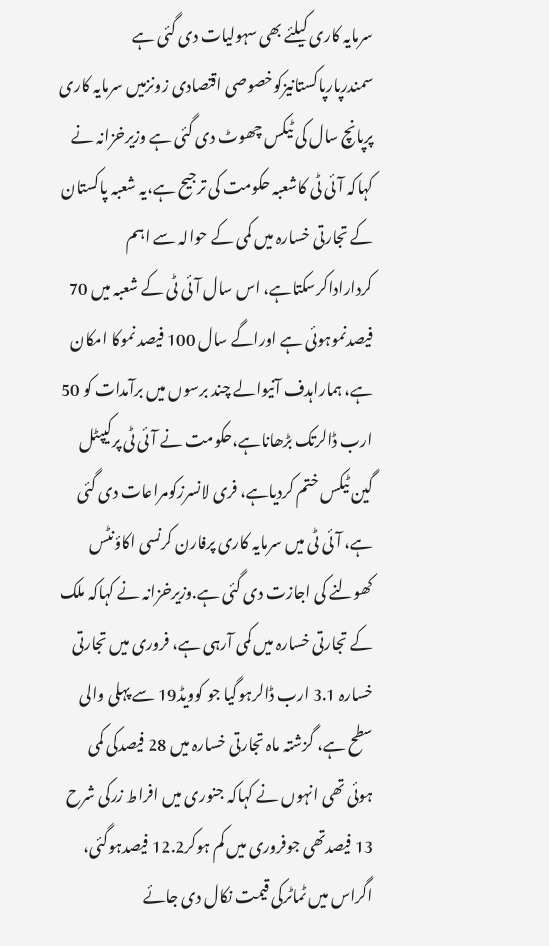سرمایہ کاری کیلئے بھی سہولیات دی گئی ہے سمندرپارپاکستانیزکوخصوصی اقتصادی زونزمیں سرمایہ کاری پرپانچ سال کی ٹیکس چھوٹ دی گئی ہے وزیرخزانہ نے کہاکہ آئی ٹی کاشعبہ حکومت کی ترجیح ہے،یہ شعبہ پاکستان کے تجارتی خسارہ میں کمی کے حوالہ سے اہم کرداراداکرسکتاہے، اس سال آئی ٹی کے شعبہ میں 70 فیصدنموہوئی ہے اوراگے سال 100 فیصد نموکا امکان ہے، ہماراہدف آنیوالے چند برسوں میں برآمدات کو 50 ارب ڈالرتک بڑھاناہے،حکومت نے آئی ٹی پرکیپٹل گین ٹیکس ختم کردیاہے، فری لانسرزکومراعات دی گئی ہے، آئی ٹی میں سرمایہ کاری پرفارن کرنسی اکاؤنٹس کھولنے کی اجازت دی گئی ہے.وزیرخزانہ نے کہاکہ ملک کے تجارتی خسارہ میں کمی آرہی ہے، فروری میں تجارتی خسارہ 3.1 ارب ڈالرہوگیا جو کوویڈ19 سے پہلی والی سطح ہے، گزشتہ ماہ تجارتی خسارہ میں 28 فیصدکی کمی ہوئی تھی انہوں نے کہاکہ جنوری میں افراط زرکی شرح 13 فیصدتھی جوفروری میں کم ہوکر12.2 فیصدہوگئی، اگراس میں ٹماٹرکی قیمت نکال دی جائے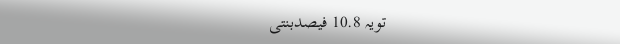تویہ 10.8 فیصدبنتی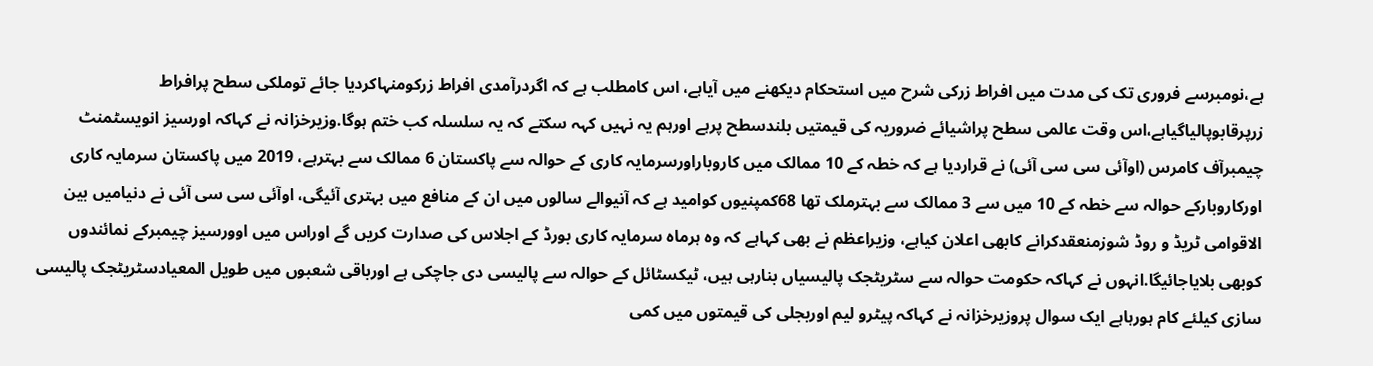ہے،نومبرسے فروری تک کی مدت میں افراط زرکی شرح میں استحکام دیکھنے میں آیاہے، اس کامطلب ہے کہ اگردرآمدی افراط زرکومنہاکردیا جائے توملکی سطح پرافراط زرپرقابوپالیاگیاہے،اس وقت عالمی سطح پراشیائے ضروریہ کی قیمتیں بلندسطح پرہے اورہم یہ نہیں کہہ سکتے کہ یہ سلسلہ کب ختم ہوگا.وزیرخزانہ نے کہاکہ اورسیز انویسٹمنٹ چیمبرآف کامرس (اوآئی سی سی آئی) نے قراردیا ہے کہ خطہ کے 10 ممالک میں کاروباراورسرمایہ کاری کے حوالہ سے پاکستان 6 ممالک سے بہترہے، 2019 میں پاکستان سرمایہ کاری اورکاروبارکے حوالہ سے خطہ کے 10 میں سے 3 ممالک سے بہترملک تھا 68کمپنیوں کوامید ہے کہ آنیوالے سالوں میں ان کے منافع میں بہتری آئیگی، اوآئی سی سی آئی نے دنیامیں بین الاقوامی ٹریڈ و روڈ شوزمنعقدکرانے کابھی اعلان کیاہے، وزیراعظم نے بھی کہاہے کہ وہ ہرماہ سرمایہ کاری بورڈ کے اجلاس کی صدارت کریں گے اوراس میں اوورسیز چیمبرکے نمائندوں کوبھی بلایاجائیگا.انہوں نے کہاکہ حکومت حوالہ سے سٹریٹجک پالیسیاں بنارہی ہیں، ٹیکسٹائل کے حوالہ سے پالیسی دی جاچکی ہے اورباقی شعبوں میں طویل المعیادسٹریٹجک پالیسی سازی کیلئے کام ہورہاہے ایک سوال پروزیرخزانہ نے کہاکہ پیٹرو لیم اوربجلی کی قیمتوں میں کمی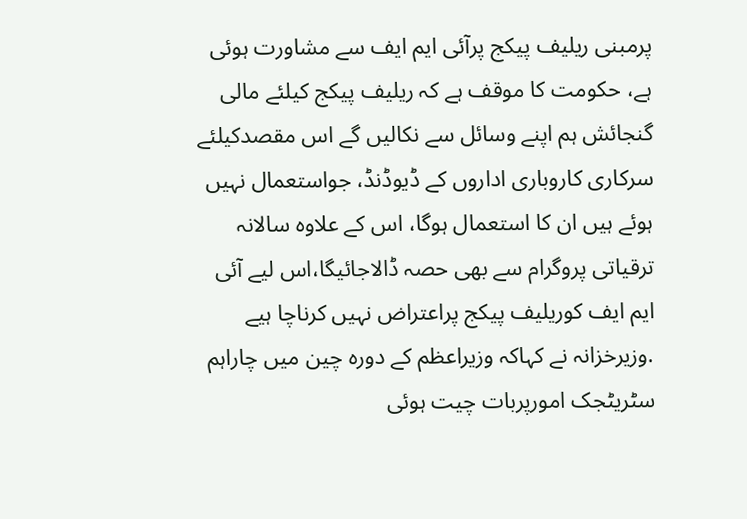پرمبنی ریلیف پیکج پرآئی ایم ایف سے مشاورت ہوئی ہے، حکومت کا موقف ہے کہ ریلیف پیکج کیلئے مالی گنجائش ہم اپنے وسائل سے نکالیں گے اس مقصدکیلئے سرکاری کاروباری اداروں کے ڈیوڈنڈ، جواستعمال نہیں ہوئے ہیں ان کا استعمال ہوگا، اس کے علاوہ سالانہ ترقیاتی پروگرام سے بھی حصہ ڈالاجائیگا،اس لیے آئی ایم ایف کوریلیف پیکج پراعتراض نہیں کرناچا ہیے .وزیرخزانہ نے کہاکہ وزیراعظم کے دورہ چین میں چاراہم سٹریٹجک امورپربات چیت ہوئی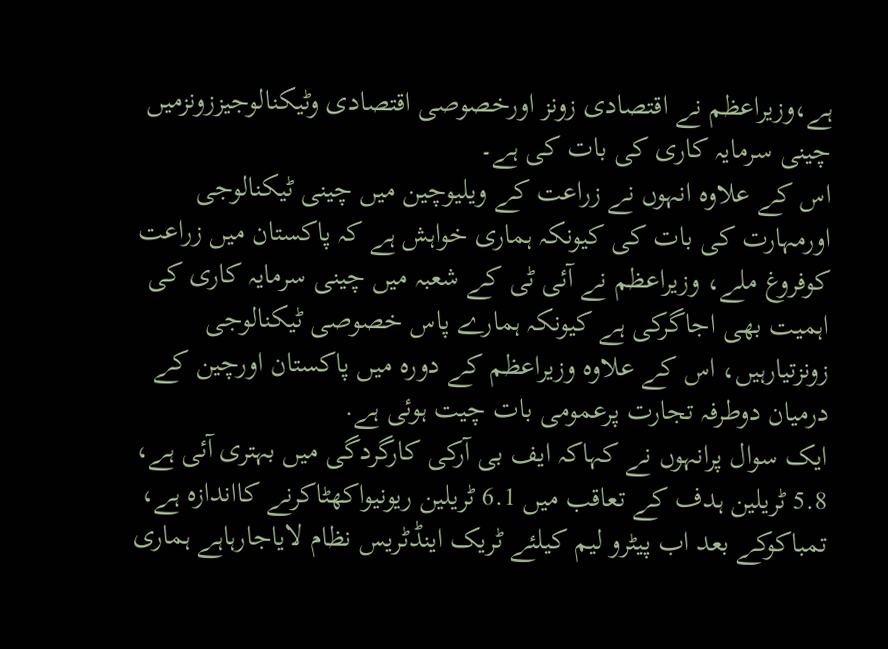ہے،وزیراعظم نے اقتصادی زونز اورخصوصی اقتصادی وٹیکنالوجیززونزمیں چینی سرمایہ کاری کی بات کی ہے۔
اس کے علاوہ انہوں نے زراعت کے ویلیوچین میں چینی ٹیکنالوجی اورمہارت کی بات کی کیونکہ ہماری خواہش ہے کہ پاکستان میں زراعت کوفروغ ملے، وزیراعظم نے آئی ٹی کے شعبہ میں چینی سرمایہ کاری کی اہمیت بھی اجاگرکی ہے کیونکہ ہمارے پاس خصوصی ٹیکنالوجی زونزتیارہیں، اس کے علاوہ وزیراعظم کے دورہ میں پاکستان اورچین کے درمیان دوطرفہ تجارت پرعمومی بات چیت ہوئی ہے.
ایک سوال پرانہوں نے کہاکہ ایف بی آرکی کارگردگی میں بہتری آئی ہے، 5.8 ٹریلین ہدف کے تعاقب میں 6.1 ٹریلین ریونیواکھٹاکرنے کااندازہ ہے، تمباکوکے بعد اب پیٹرو لیم کیلئے ٹریک اینڈٹریس نظام لایاجارہاہے ہماری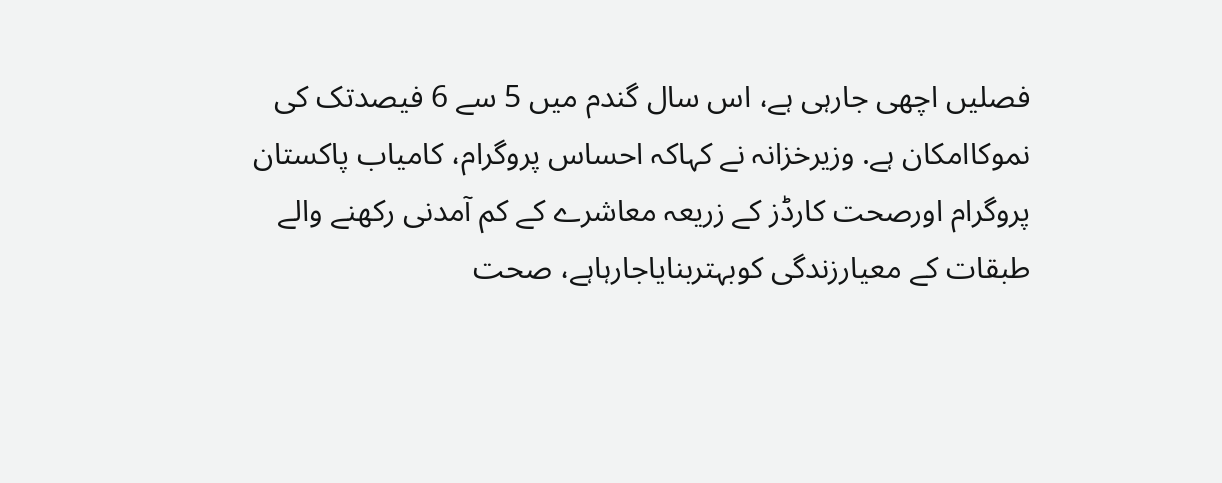فصلیں اچھی جارہی ہے، اس سال گندم میں 5 سے 6 فیصدتک کی نموکاامکان ہے. وزیرخزانہ نے کہاکہ احساس پروگرام، کامیاب پاکستان پروگرام اورصحت کارڈز کے زریعہ معاشرے کے کم آمدنی رکھنے والے طبقات کے معیارزندگی کوبہتربنایاجارہاہے، صحت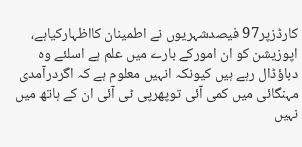کارڈزپر97 فیصدشہریوں نے اطمینان کااظہارکیاہے، اپوزیشن کو ان امورکے بارے میں علم ہے اسلئے وہ دباؤڈال رہے ہیں کیونکہ انہیں معلوم ہے کہ اگردرآمدی مہنگائی میں کمی آئی توپھرپی ٹی آئی ان کے ہاتھ میں نہیں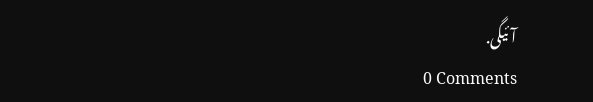آئیگی.
0 Comments